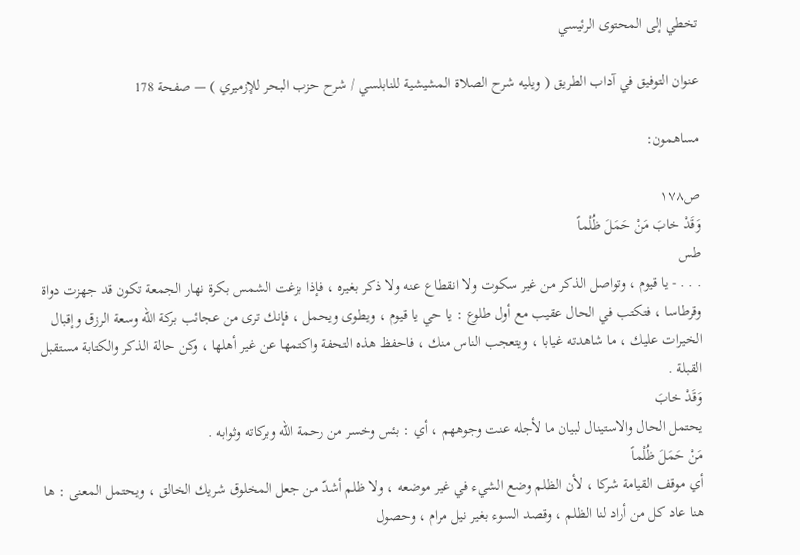تخطي إلى المحتوى الرئيسي

عنوان التوفيق في آداب الطريق ( ويليه شرح الصلاة المشيشية للنابلسي / شرح حزب البحر للإزميري ) — صفحة 178

مساهمون:

ص١٧٨
وَقَدْ خابَ مَنْ حَمَلَ ظُلْماً
طس
. . . - يا قيوم ، وتواصل الذكر من غير سكوت ولا انقطاع عنه ولا ذكر بغيره ، فإذا بزغت الشمس بكرة نهار الجمعة تكون قد جهزت دواة وقرطاسا ، فتكتب في الحال عقيب مع أول طلوع : يا حي يا قيوم ، ويطوى ويحمل ، فإنك ترى من عجائب بركة اللّه وسعة الرزق وإقبال الخيرات عليك ، ما شاهدته غيابا ، ويتعجب الناس منك ، فاحفظ هذه التحفة واكتمها عن غير أهلها ، وكن حالة الذكر والكتابة مستقبل القبلة .
وَقَدْ خابَ
يحتمل الحال والاستينال لبيان ما لأجله عنت وجوههم ، أي : بئس وخسر من رحمة اللّه وبركاته وثوابه .
مَنْ حَمَلَ ظُلْماً
أي موقف القيامة شركا ، لأن الظلم وضع الشيء في غير موضعه ، ولا ظلم أشدّ من جعل المخلوق شريك الخالق ، ويحتمل المعنى : ها هنا عاد كل من أراد لنا الظلم ، وقصد السوء بغير نيل مرام ، وحصول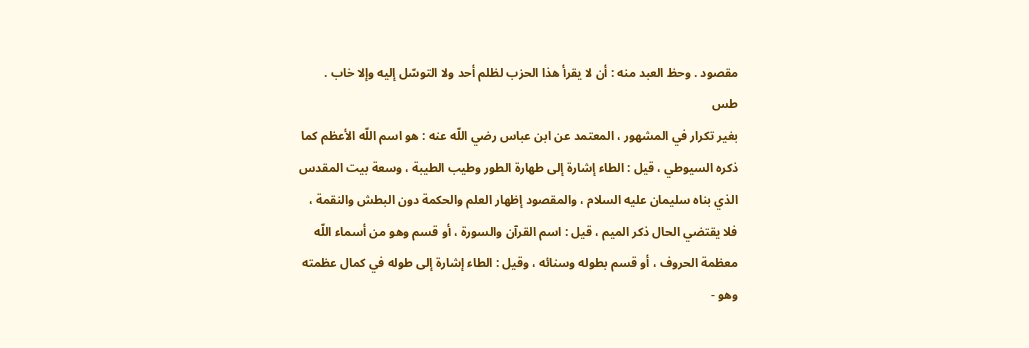مقصود . وحظ العبد منه : أن لا يقرأ هذا الحزب لظلم أحد ولا التوسّل إليه وإلا خاب .
طس
بغير تكرار في المشهور ، المعتمد عن ابن عباس رضي اللّه عنه : هو اسم اللّه الأعظم كما ذكره السيوطي ، قيل : الطاء إشارة إلى طهارة الطور وطيب الطيبة ، وسعة بيت المقدس الذي بناه سليمان عليه السلام ، والمقصود إظهار العلم والحكمة دون البطش والنقمة ، فلا يقتضي الحال ذكر الميم ، قيل : اسم القرآن والسورة ، أو قسم وهو من أسماء اللّه معظمة الحروف ، أو قسم بطوله وسنائه ، وقيل : الطاء إشارة إلى طوله في كمال عظمته وهو -